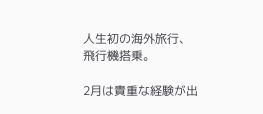人生初の海外旅行、飛行機搭乗。

2月は貴重な経験が出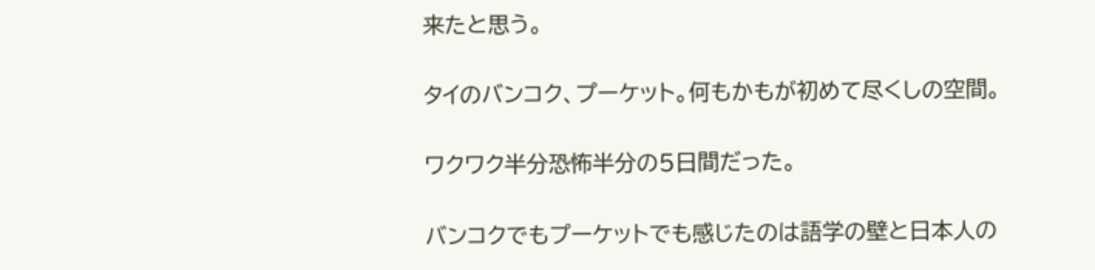来たと思う。

タイのバンコク、プーケット。何もかもが初めて尽くしの空間。

ワクワク半分恐怖半分の5日間だった。

バンコクでもプーケットでも感じたのは語学の壁と日本人の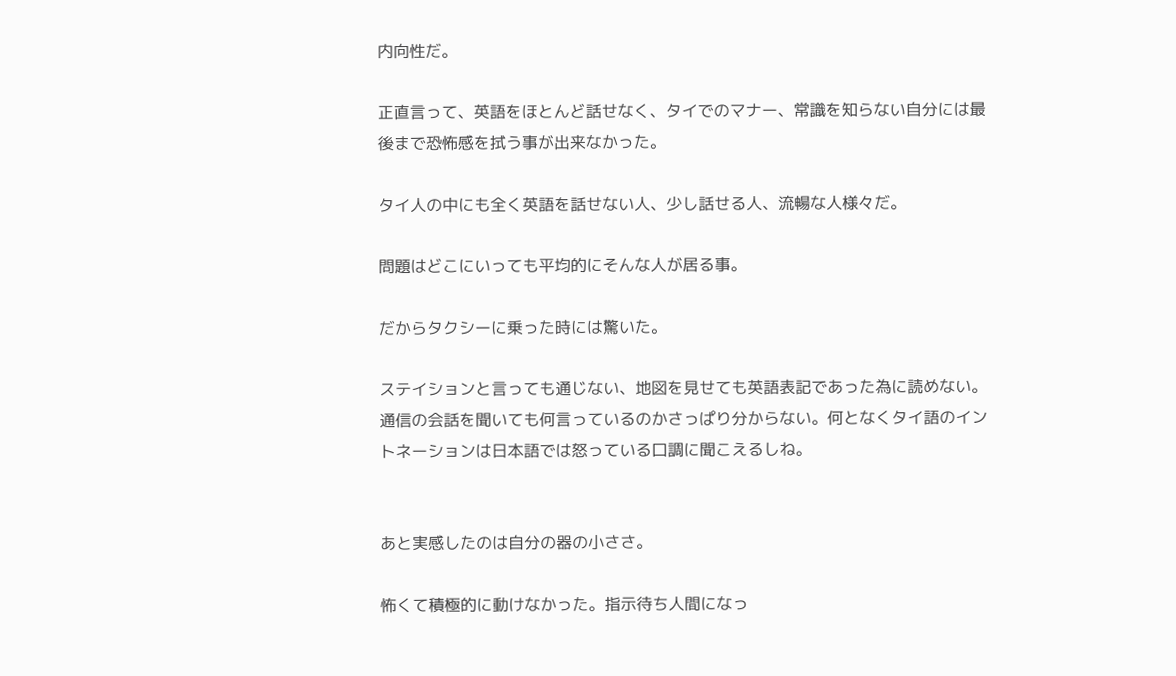内向性だ。

正直言って、英語をほとんど話せなく、タイでのマナー、常識を知らない自分には最後まで恐怖感を拭う事が出来なかった。

タイ人の中にも全く英語を話せない人、少し話せる人、流暢な人様々だ。

問題はどこにいっても平均的にそんな人が居る事。

だからタクシーに乗った時には驚いた。

ステイションと言っても通じない、地図を見せても英語表記であった為に読めない。通信の会話を聞いても何言っているのかさっぱり分からない。何となくタイ語のイントネーションは日本語では怒っている口調に聞こえるしね。


あと実感したのは自分の器の小ささ。

怖くて積極的に動けなかった。指示待ち人間になっ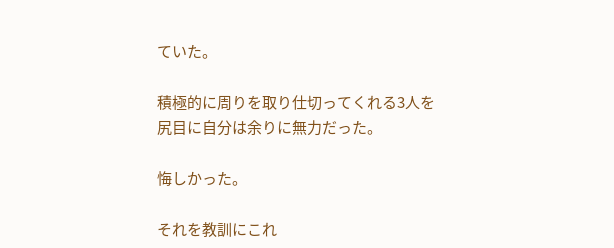ていた。

積極的に周りを取り仕切ってくれる3人を尻目に自分は余りに無力だった。

悔しかった。

それを教訓にこれ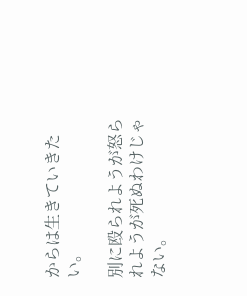からは生きていきたい。

別に殴られようが怒られようが死ぬわけじゃない。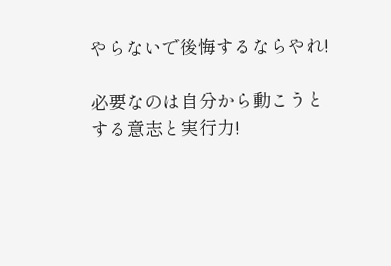やらないで後悔するならやれ!

必要なのは自分から動こうとする意志と実行力!